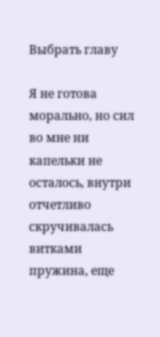Выбрать главу

Я не готова морально, но сил во мне ни капельки не осталось, внутри отчетливо скручивалась витками пружина, еще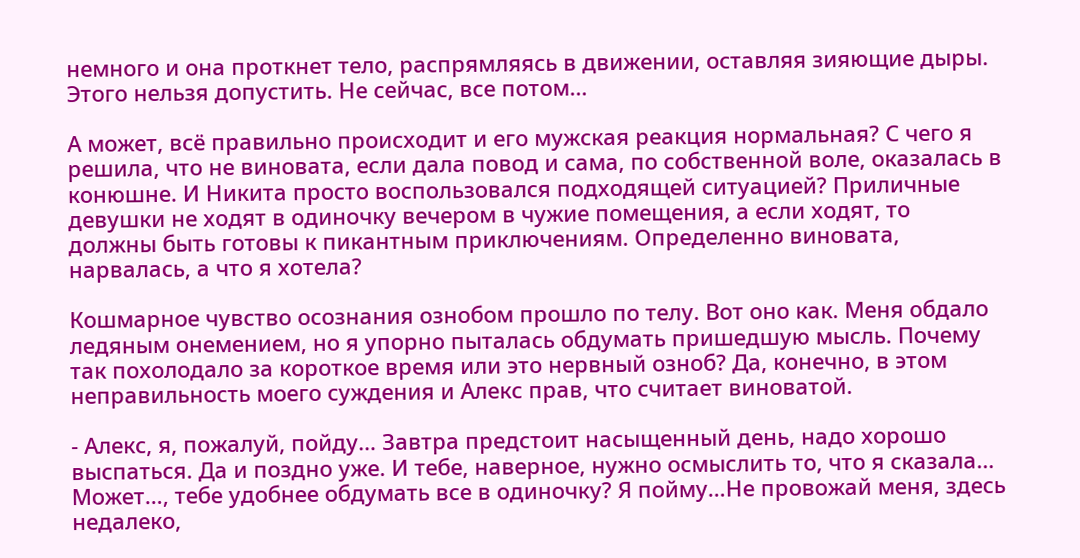немного и она проткнет тело, распрямляясь в движении, оставляя зияющие дыры. Этого нельзя допустить. Не сейчас, все потом…

А может, всё правильно происходит и его мужская реакция нормальная? С чего я решила, что не виновата, если дала повод и сама, по собственной воле, оказалась в конюшне. И Никита просто воспользовался подходящей ситуацией? Приличные девушки не ходят в одиночку вечером в чужие помещения, а если ходят, то должны быть готовы к пикантным приключениям. Определенно виновата, нарвалась, а что я хотела?

Кошмарное чувство осознания ознобом прошло по телу. Вот оно как. Меня обдало ледяным онемением, но я упорно пыталась обдумать пришедшую мысль. Почему так похолодало за короткое время или это нервный озноб? Да, конечно, в этом неправильность моего суждения и Алекс прав, что считает виноватой.

- Алекс, я, пожалуй, пойду… Завтра предстоит насыщенный день, надо хорошо выспаться. Да и поздно уже. И тебе, наверное, нужно осмыслить то, что я сказала… Может…, тебе удобнее обдумать все в одиночку? Я пойму…Не провожай меня, здесь недалеко,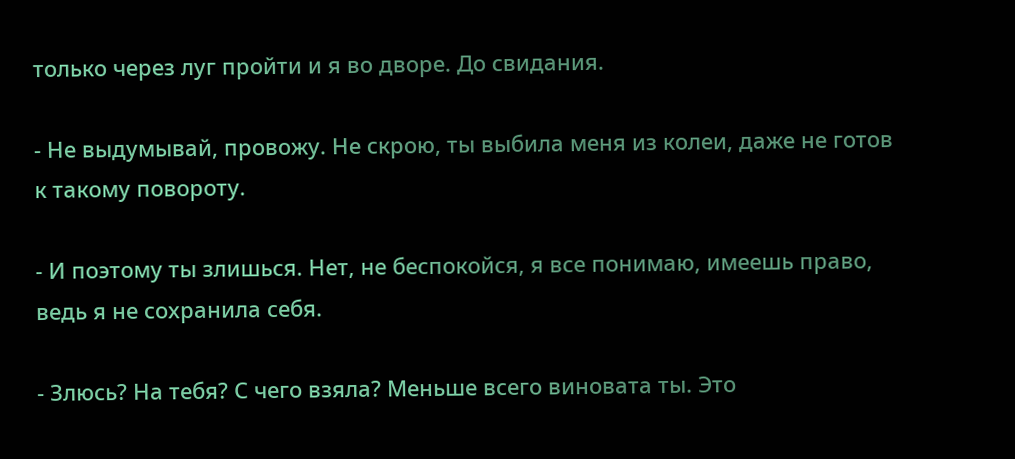только через луг пройти и я во дворе. До свидания.

- Не выдумывай, провожу. Не скрою, ты выбила меня из колеи, даже не готов к такому повороту.

- И поэтому ты злишься. Нет, не беспокойся, я все понимаю, имеешь право, ведь я не сохранила себя.

- Злюсь? На тебя? С чего взяла? Меньше всего виновата ты. Это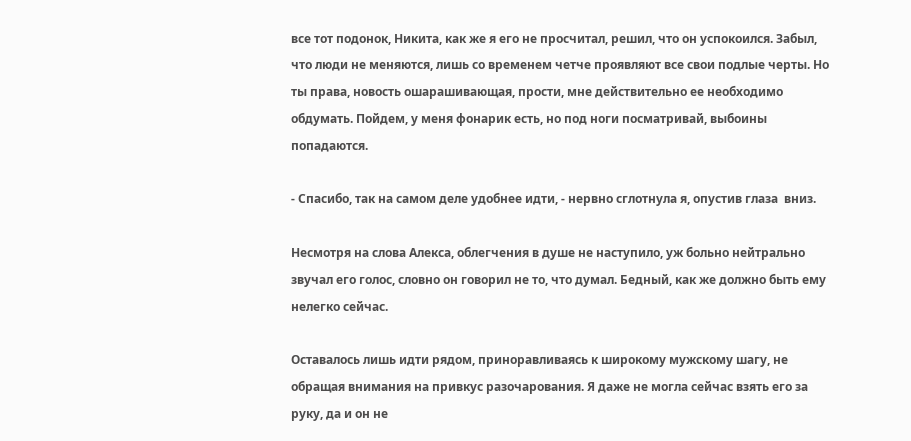все тот подонок, Никита, как же я его не просчитал, решил, что он успокоился. Забыл, что люди не меняются, лишь со временем четче проявляют все свои подлые черты. Но ты права, новость ошарашивающая, прости, мне действительно ее необходимо обдумать. Пойдем, у меня фонарик есть, но под ноги посматривай, выбоины попадаются.

- Спасибо, так на самом деле удобнее идти, - нервно сглотнула я, опустив глаза  вниз.

Несмотря на слова Алекса, облегчения в душе не наступило, уж больно нейтрально звучал его голос, словно он говорил не то, что думал. Бедный, как же должно быть ему нелегко сейчас.

Оставалось лишь идти рядом, приноравливаясь к широкому мужскому шагу, не обращая внимания на привкус разочарования. Я даже не могла сейчас взять его за руку, да и он не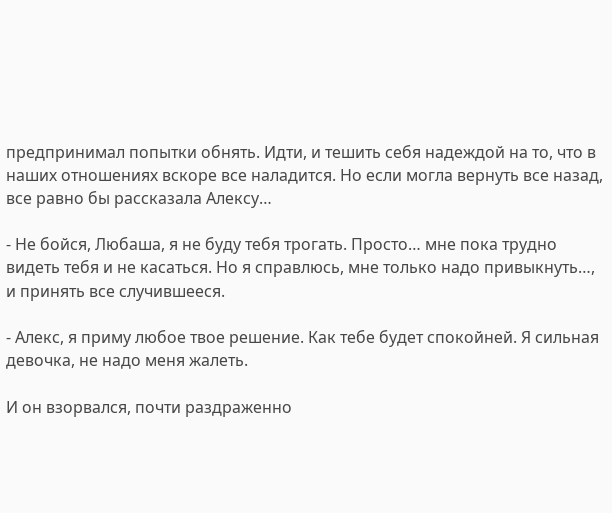предпринимал попытки обнять. Идти, и тешить себя надеждой на то, что в наших отношениях вскоре все наладится. Но если могла вернуть все назад, все равно бы рассказала Алексу…

- Не бойся, Любаша, я не буду тебя трогать. Просто… мне пока трудно видеть тебя и не касаться. Но я справлюсь, мне только надо привыкнуть…, и принять все случившееся.

- Алекс, я приму любое твое решение. Как тебе будет спокойней. Я сильная девочка, не надо меня жалеть.

И он взорвался, почти раздраженно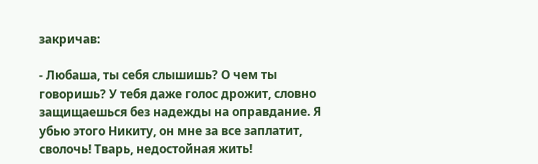закричав:

- Любаша, ты себя слышишь? О чем ты говоришь? У тебя даже голос дрожит, словно защищаешься без надежды на оправдание. Я убью этого Никиту, он мне за все заплатит, сволочь! Тварь, недостойная жить!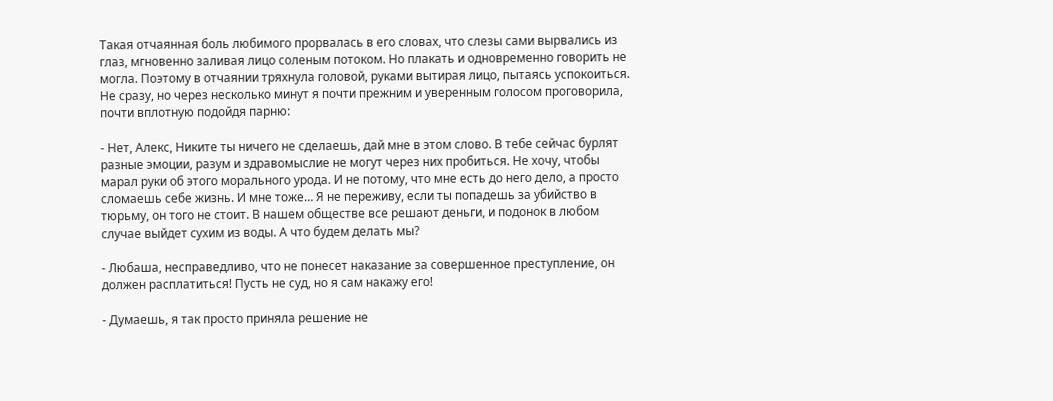Такая отчаянная боль любимого прорвалась в его словах, что слезы сами вырвались из глаз, мгновенно заливая лицо соленым потоком. Но плакать и одновременно говорить не могла. Поэтому в отчаянии тряхнула головой, руками вытирая лицо, пытаясь успокоиться. Не сразу, но через несколько минут я почти прежним и уверенным голосом проговорила, почти вплотную подойдя парню:

- Нет, Алекс, Никите ты ничего не сделаешь, дай мне в этом слово. В тебе сейчас бурлят разные эмоции, разум и здравомыслие не могут через них пробиться. Не хочу, чтобы марал руки об этого морального урода. И не потому, что мне есть до него дело, а просто сломаешь себе жизнь. И мне тоже… Я не переживу, если ты попадешь за убийство в тюрьму, он того не стоит. В нашем обществе все решают деньги, и подонок в любом случае выйдет сухим из воды. А что будем делать мы?

- Любаша, несправедливо, что не понесет наказание за совершенное преступление, он должен расплатиться! Пусть не суд, но я сам накажу его!

- Думаешь, я так просто приняла решение не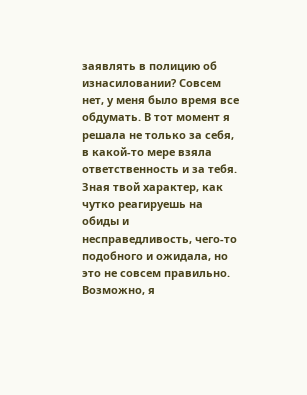заявлять в полицию об изнасиловании? Совсем нет, у меня было время все обдумать. В тот момент я решала не только за себя, в какой-то мере взяла ответственность и за тебя. Зная твой характер, как чутко реагируешь на обиды и несправедливость, чего-то подобного и ожидала, но это не совсем правильно. Возможно, я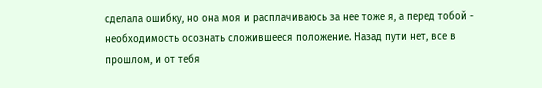сделала ошибку, но она моя и расплачиваюсь за нее тоже я, а перед тобой - необходимость осознать сложившееся положение. Назад пути нет, все в прошлом, и от тебя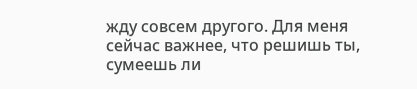жду совсем другого. Для меня сейчас важнее, что решишь ты, сумеешь ли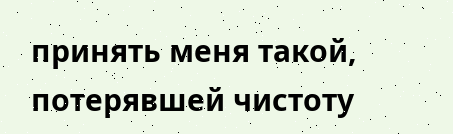принять меня такой, потерявшей чистоту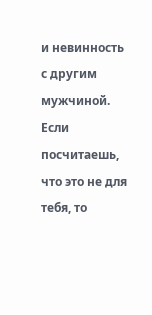и невинность с другим мужчиной. Если посчитаешь, что это не для тебя, то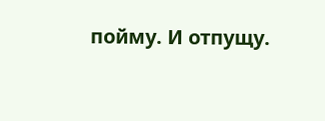пойму. И отпущу.